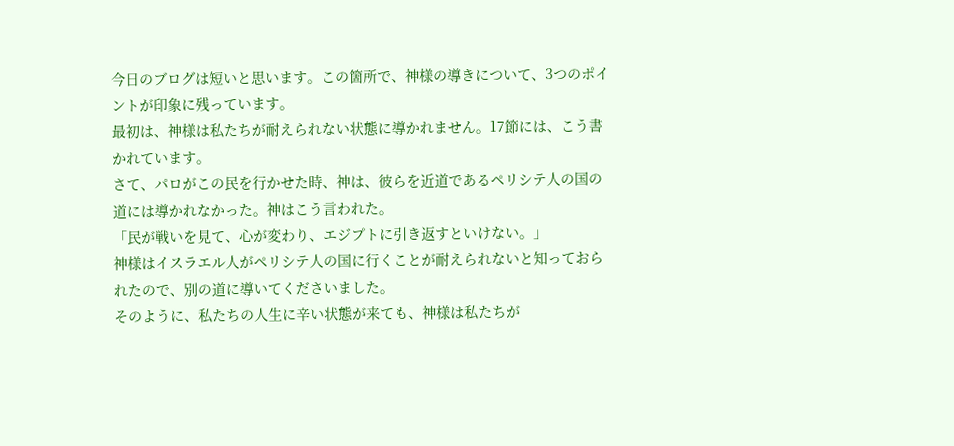今日のブログは短いと思います。この箇所で、神様の導きについて、3つのポイントが印象に残っています。
最初は、神様は私たちが耐えられない状態に導かれません。17節には、こう書かれています。
さて、パロがこの民を行かせた時、神は、彼らを近道であるペリシテ人の国の道には導かれなかった。神はこう言われた。
「民が戦いを見て、心が変わり、エジプトに引き返すといけない。」
神様はイスラエル人がペリシテ人の国に行くことが耐えられないと知っておられたので、別の道に導いてくださいました。
そのように、私たちの人生に辛い状態が来ても、神様は私たちが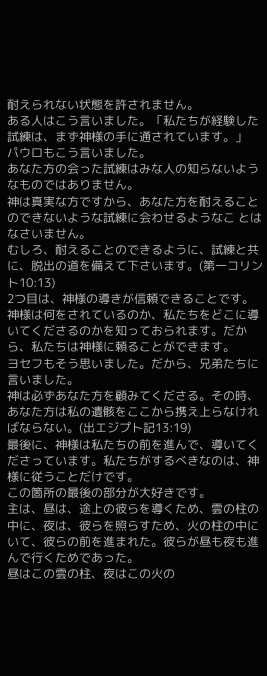耐えられない状態を許されません。
ある人はこう言いました。「私たちが経験した試練は、まず神様の手に通されています。」
パウロもこう言いました。
あなた方の会った試練はみな人の知らないようなものではありません。
神は真実な方ですから、あなた方を耐えることのできないような試練に会わせるようなこ とはなさいません。
むしろ、耐えることのできるように、試練と共に、脱出の道を備えて下さいます。(第一コリント10:13)
2つ目は、神様の導きが信頼できることです。
神様は何をされているのか、私たちをどこに導いてくださるのかを知っておられます。だから、私たちは神様に頼ることができます。
ヨセフもそう思いました。だから、兄弟たちに言いました。
神は必ずあなた方を顧みてくださる。その時、あなた方は私の遺骸をここから携え上らなければならない。(出エジプト記13:19)
最後に、神様は私たちの前を進んで、導いてくださっています。私たちがするべきなのは、神様に従うことだけです。
この箇所の最後の部分が大好きです。
主は、昼は、途上の彼らを導くため、雲の柱の中に、夜は、彼らを照らすため、火の柱の中にいて、彼らの前を進まれた。彼らが昼も夜も進んで行くためであった。
昼はこの雲の柱、夜はこの火の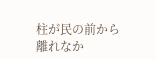柱が民の前から離れなか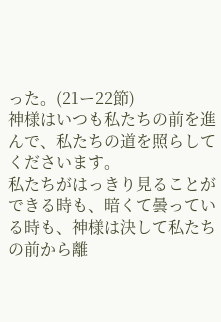った。(21ー22節)
神様はいつも私たちの前を進んで、私たちの道を照らしてくださいます。
私たちがはっきり見ることができる時も、暗くて曇っている時も、神様は決して私たちの前から離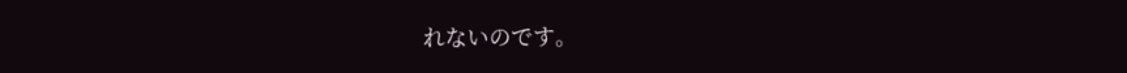れないのです。